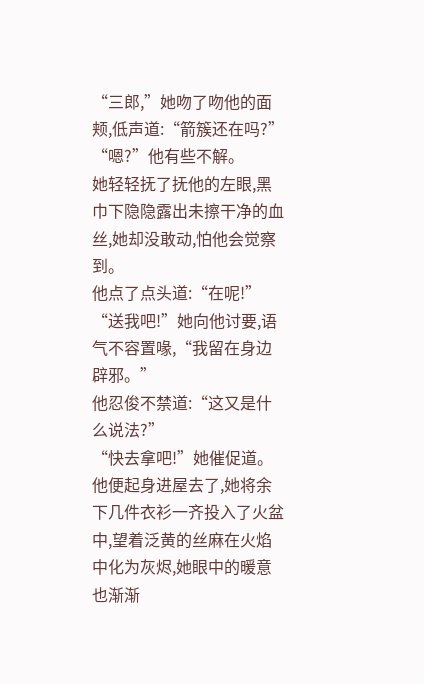“三郎,”她吻了吻他的面颊,低声道:“箭簇还在吗?”
“嗯?”他有些不解。
她轻轻抚了抚他的左眼,黑巾下隐隐露出未擦干净的血丝,她却没敢动,怕他会觉察到。
他点了点头道:“在呢!”
“送我吧!”她向他讨要,语气不容置喙,“我留在身边辟邪。”
他忍俊不禁道:“这又是什么说法?”
“快去拿吧!”她催促道。
他便起身进屋去了,她将余下几件衣衫一齐投入了火盆中,望着泛黄的丝麻在火焰中化为灰烬,她眼中的暖意也渐渐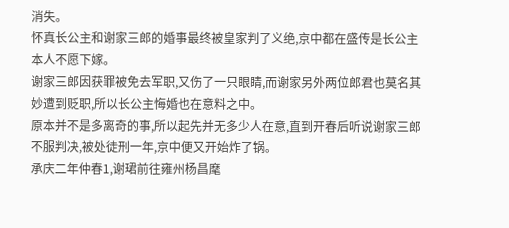消失。
怀真长公主和谢家三郎的婚事最终被皇家判了义绝,京中都在盛传是长公主本人不愿下嫁。
谢家三郎因获罪被免去军职,又伤了一只眼睛,而谢家另外两位郎君也莫名其妙遭到贬职,所以长公主悔婚也在意料之中。
原本并不是多离奇的事,所以起先并无多少人在意,直到开春后听说谢家三郎不服判决,被处徒刑一年,京中便又开始炸了锅。
承庆二年仲春1,谢珺前往雍州杨昌麾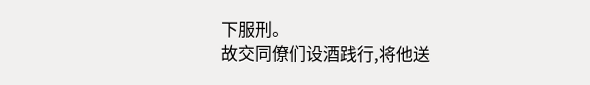下服刑。
故交同僚们设酒践行,将他送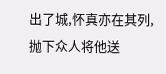出了城,怀真亦在其列,抛下众人将他送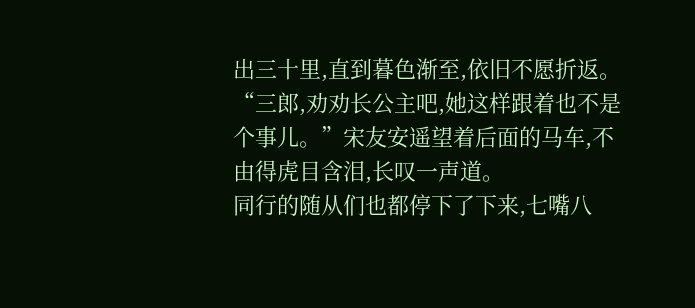出三十里,直到暮色渐至,依旧不愿折返。
“三郎,劝劝长公主吧,她这样跟着也不是个事儿。”宋友安遥望着后面的马车,不由得虎目含泪,长叹一声道。
同行的随从们也都停下了下来,七嘴八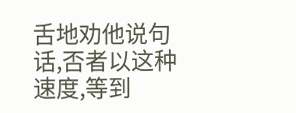舌地劝他说句话,否者以这种速度,等到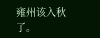雍州该入秋了。